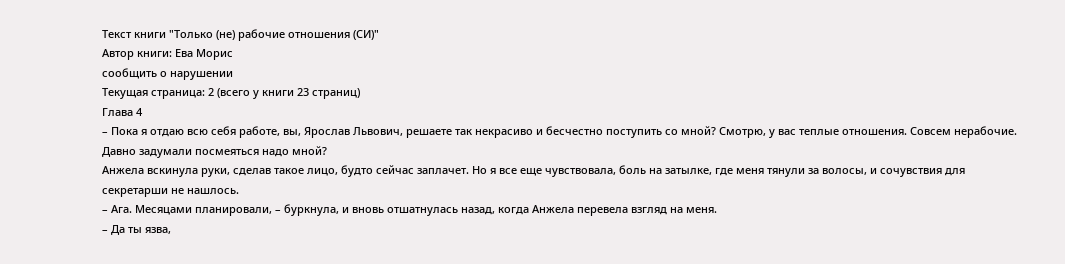Текст книги "Только (не) рабочие отношения (СИ)"
Автор книги: Ева Морис
сообщить о нарушении
Текущая страница: 2 (всего у книги 23 страниц)
Глава 4
– Пока я отдаю всю себя работе, вы, Ярослав Львович, решаете так некрасиво и бесчестно поступить со мной? Смотрю, у вас теплые отношения. Совсем нерабочие. Давно задумали посмеяться надо мной?
Анжела вскинула руки, сделав такое лицо, будто сейчас заплачет. Но я все еще чувствовала, боль на затылке, где меня тянули за волосы, и сочувствия для секретарши не нашлось.
– Ага. Месяцами планировали, – буркнула, и вновь отшатнулась назад, когда Анжела перевела взгляд на меня.
– Да ты язва,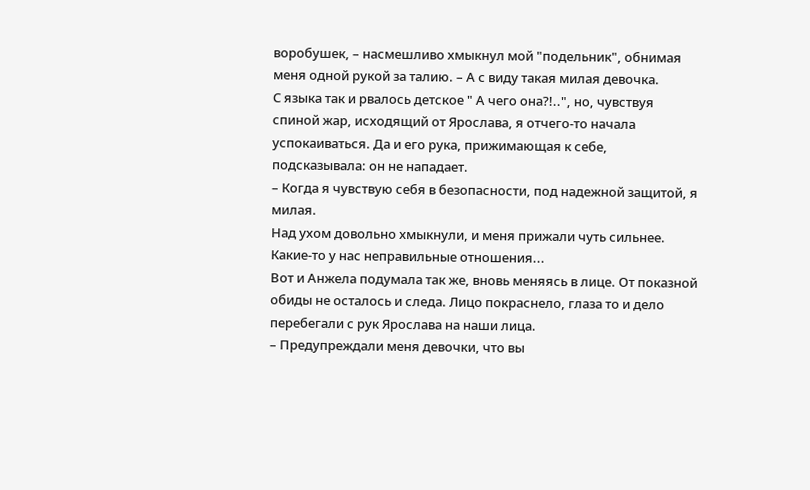воробушек, – насмешливо хмыкнул мой "подельник", обнимая меня одной рукой за талию. – А с виду такая милая девочка.
С языка так и рвалось детское " А чего она?!..", но, чувствуя спиной жар, исходящий от Ярослава, я отчего-то начала успокаиваться. Да и его рука, прижимающая к себе, подсказывала: он не нападает.
– Когда я чувствую себя в безопасности, под надежной защитой, я милая.
Над ухом довольно хмыкнули, и меня прижали чуть сильнее.
Какие-то у нас неправильные отношения...
Вот и Анжела подумала так же, вновь меняясь в лице. От показной обиды не осталось и следа. Лицо покраснело, глаза то и дело перебегали с рук Ярослава на наши лица.
– Предупреждали меня девочки, что вы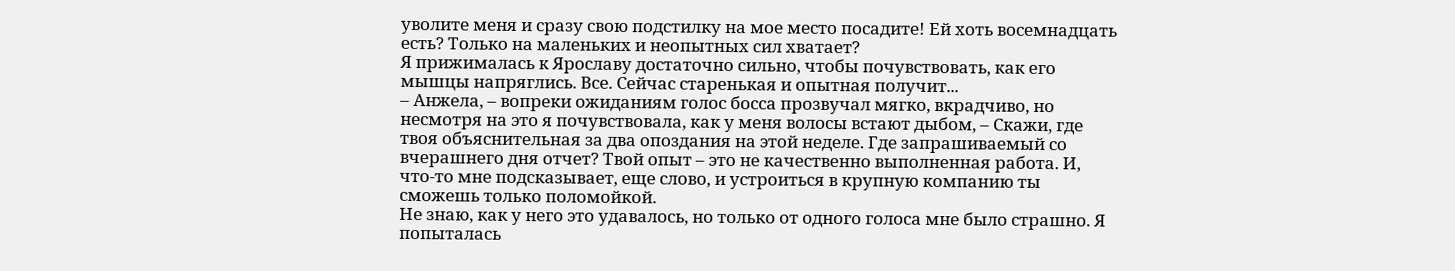уволите меня и сразу свою подстилку на мое место посадите! Ей хоть восемнадцать есть? Только на маленьких и неопытных сил хватает?
Я прижималась к Ярославу достаточно сильно, чтобы почувствовать, как его мышцы напряглись. Все. Сейчас старенькая и опытная получит...
– Анжела, – вопреки ожиданиям голос босса прозвучал мягко, вкрадчиво, но несмотря на это я почувствовала, как у меня волосы встают дыбом, – Скажи, где твоя объяснительная за два опоздания на этой неделе. Где запрашиваемый со вчерашнего дня отчет? Твой опыт – это не качественно выполненная работа. И, что-то мне подсказывает, еще слово, и устроиться в крупную компанию ты сможешь только поломойкой.
Не знаю, как у него это удавалось, но только от одного голоса мне было страшно. Я попыталась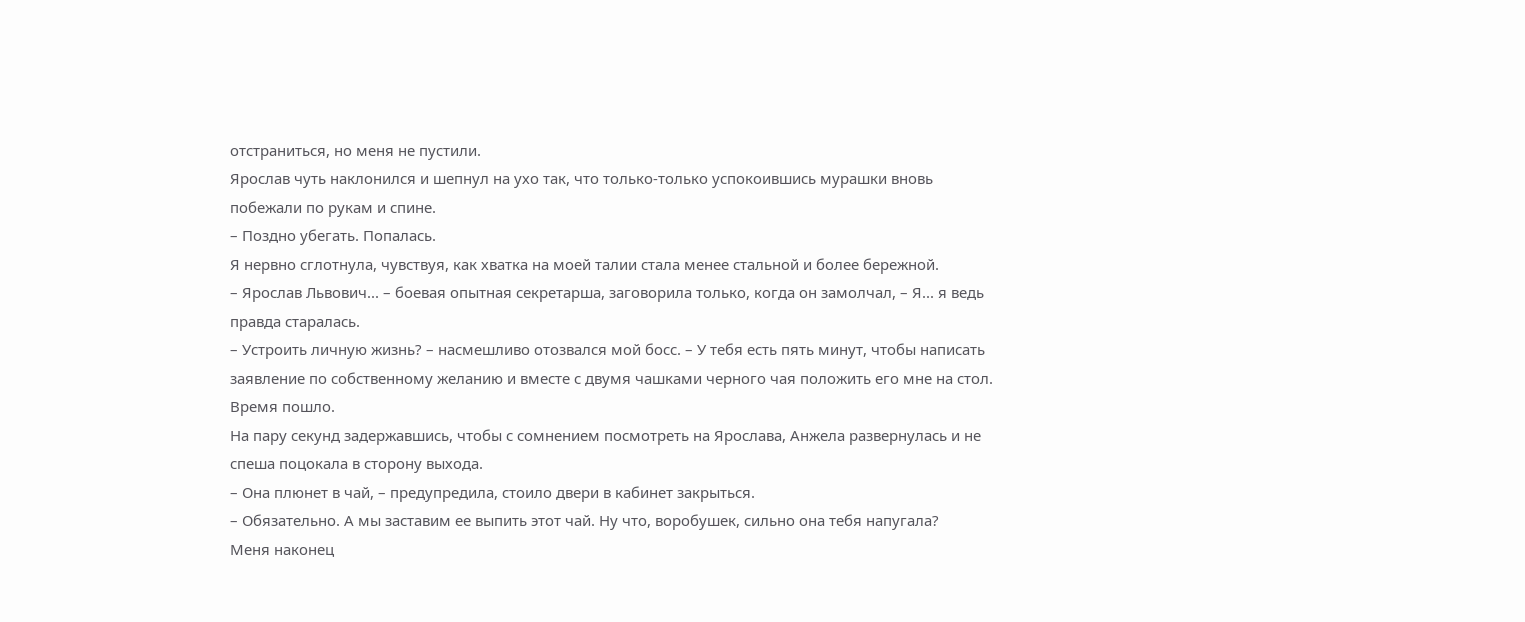отстраниться, но меня не пустили.
Ярослав чуть наклонился и шепнул на ухо так, что только-только успокоившись мурашки вновь побежали по рукам и спине.
– Поздно убегать. Попалась.
Я нервно сглотнула, чувствуя, как хватка на моей талии стала менее стальной и более бережной.
– Ярослав Львович... – боевая опытная секретарша, заговорила только, когда он замолчал, – Я... я ведь правда старалась.
– Устроить личную жизнь? – насмешливо отозвался мой босс. – У тебя есть пять минут, чтобы написать заявление по собственному желанию и вместе с двумя чашками черного чая положить его мне на стол. Время пошло.
На пару секунд задержавшись, чтобы с сомнением посмотреть на Ярослава, Анжела развернулась и не спеша поцокала в сторону выхода.
– Она плюнет в чай, – предупредила, стоило двери в кабинет закрыться.
– Обязательно. А мы заставим ее выпить этот чай. Ну что, воробушек, сильно она тебя напугала?
Меня наконец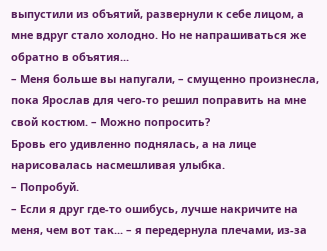выпустили из объятий, развернули к себе лицом, а мне вдруг стало холодно. Но не напрашиваться же обратно в объятия...
– Меня больше вы напугали, – смущенно произнесла, пока Ярослав для чего-то решил поправить на мне свой костюм. – Можно попросить?
Бровь его удивленно поднялась, а на лице нарисовалась насмешливая улыбка.
– Попробуй.
– Если я друг где-то ошибусь, лучше накричите на меня, чем вот так... – я передернула плечами, из-за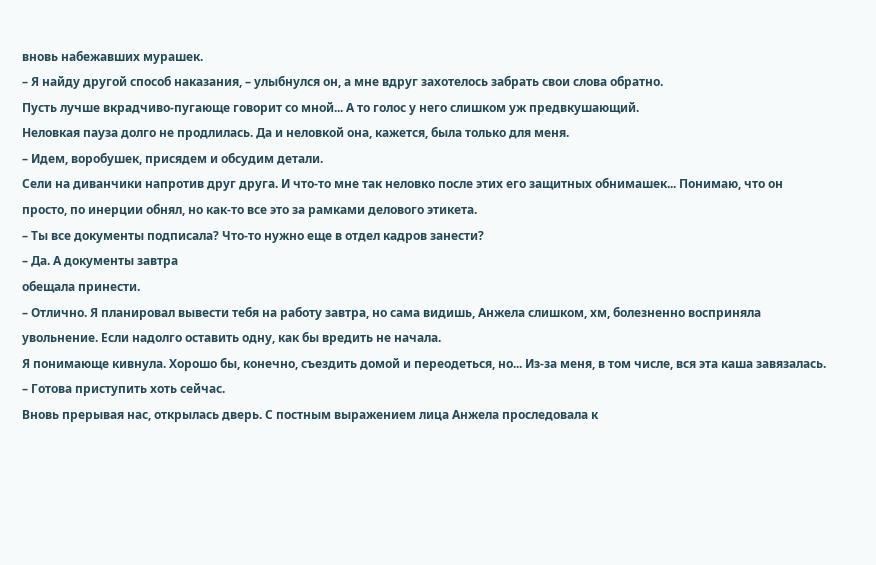вновь набежавших мурашек.
– Я найду другой способ наказания, – улыбнулся он, а мне вдруг захотелось забрать свои слова обратно.
Пусть лучше вкрадчиво-пугающе говорит со мной... А то голос у него слишком уж предвкушающий.
Неловкая пауза долго не продлилась. Да и неловкой она, кажется, была только для меня.
– Идем, воробушек, присядем и обсудим детали.
Сели на диванчики напротив друг друга. И что-то мне так неловко после этих его защитных обнимашек... Понимаю, что он просто, по инерции обнял, но как-то все это за рамками делового этикета.
– Ты все документы подписала? Что-то нужно еще в отдел кадров занести?
– Да. А документы завтра
обещала принести.
– Отлично. Я планировал вывести тебя на работу завтра, но сама видишь, Анжела слишком, хм, болезненно восприняла увольнение. Если надолго оставить одну, как бы вредить не начала.
Я понимающе кивнула. Хорошо бы, конечно, съездить домой и переодеться, но... Из-за меня, в том числе, вся эта каша завязалась.
– Готова приступить хоть сейчас.
Вновь прерывая нас, открылась дверь. С постным выражением лица Анжела проследовала к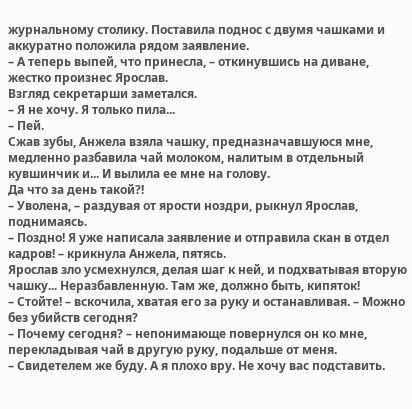журнальному столику. Поставила поднос с двумя чашками и аккуратно положила рядом заявление.
– А теперь выпей, что принесла, – откинувшись на диване, жестко произнес Ярослав.
Взгляд секретарши заметался.
– Я не хочу. Я только пила...
– Пей.
Сжав зубы, Анжела взяла чашку, предназначавшуюся мне, медленно разбавила чай молоком, налитым в отдельный кувшинчик и... И вылила ее мне на голову.
Да что за день такой?!
– Уволена, – раздувая от ярости ноздри, рыкнул Ярослав, поднимаясь.
– Поздно! Я уже написала заявление и отправила скан в отдел кадров! – крикнула Анжела, пятясь.
Ярослав зло усмехнулся, делая шаг к ней, и подхватывая вторую чашку... Неразбавленную. Там же, должно быть, кипяток!
– Стойте! – вскочила, хватая его за руку и останавливая. – Можно без убийств сегодня?
– Почему сегодня? – непонимающе повернулся он ко мне, перекладывая чай в другую руку, подальше от меня.
– Свидетелем же буду. А я плохо вру. Не хочу вас подставить.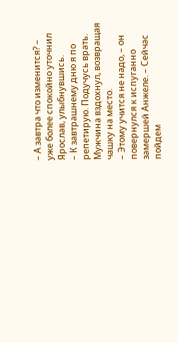– А завтра что изменится? – уже более спокойно уточнил Ярослав, улыбнувшись.
– К завтрашнему дню я по репетирую. Подучусь врать.
Мужчина вздохнул, возвращая чашку на место.
– Этому учится не надо, – он повернулся к испуганно замершей Анжеле. – Сейчас пойдем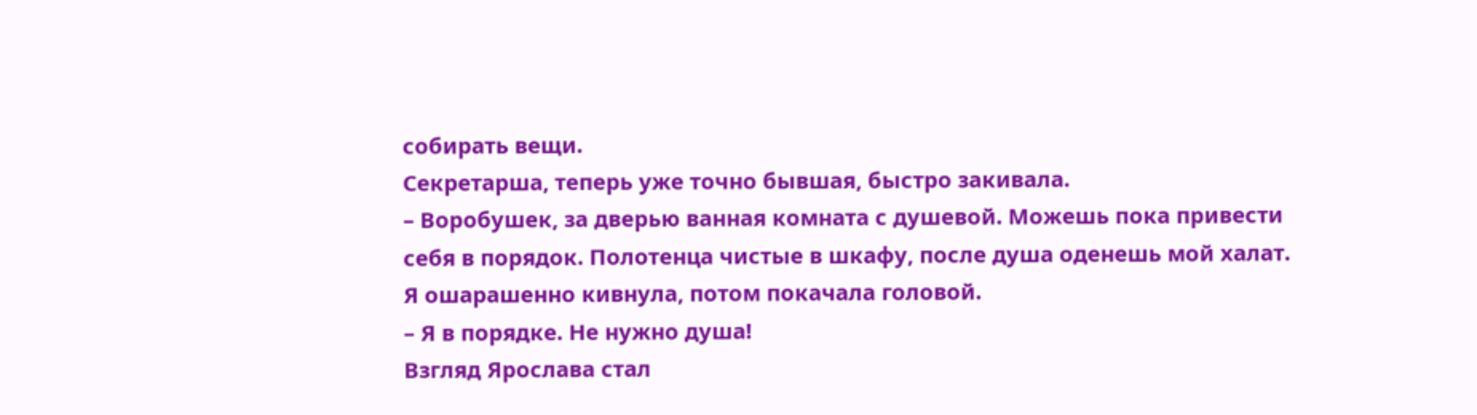собирать вещи.
Секретарша, теперь уже точно бывшая, быстро закивала.
– Воробушек, за дверью ванная комната с душевой. Можешь пока привести себя в порядок. Полотенца чистые в шкафу, после душа оденешь мой халат.
Я ошарашенно кивнула, потом покачала головой.
– Я в порядке. Не нужно душа!
Взгляд Ярослава стал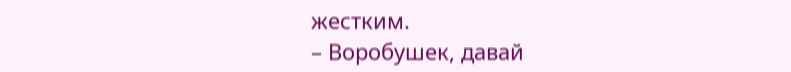жестким.
– Воробушек, давай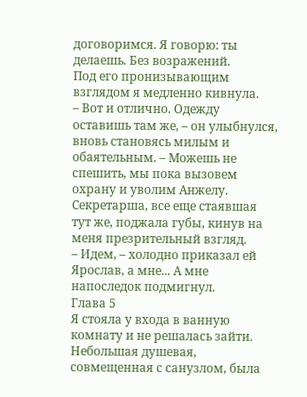договоримся. Я говорю: ты делаешь. Без возражений.
Под его пронизывающим взглядом я медленно кивнула.
– Вот и отлично. Одежду оставишь там же, – он улыбнулся, вновь становясь милым и обаятельным. – Можешь не спешить, мы пока вызовем охрану и уволим Анжелу.
Секретарша, все еще стаявшая тут же, поджала губы, кинув на меня презрительный взгляд.
– Идем, – холодно приказал ей Ярослав, а мне... А мне напоследок подмигнул.
Глава 5
Я стояла у входа в ванную комнату и не решалась зайти.
Небольшая душевая, совмещенная с санузлом, была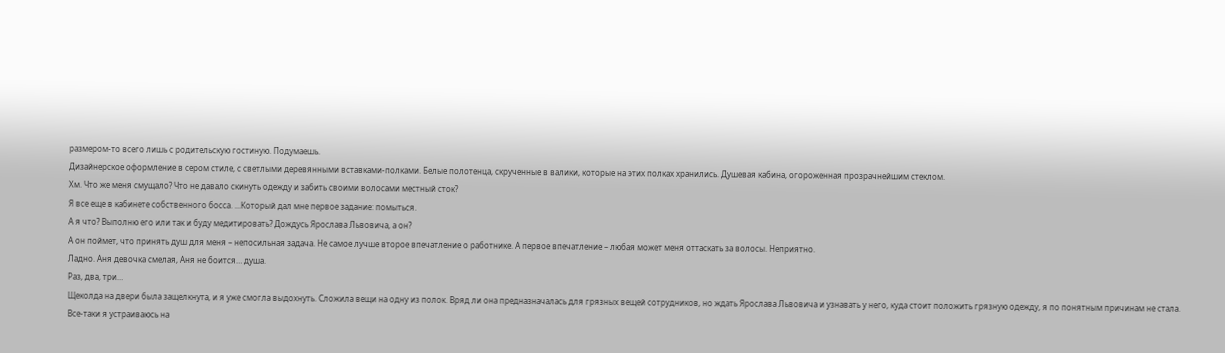размером-то всего лишь с родительскую гостиную. Подумаешь.
Дизайнерское оформление в сером стиле, с светлыми деревянными вставками-полками. Белые полотенца, скрученные в валики, которые на этих полках хранились. Душевая кабина, огороженная прозрачнейшим стеклом.
Хм. Что же меня смущало? Что не давало скинуть одежду и забить своими волосами местный сток?
Я все еще в кабинете собственного босса. ...Который дал мне первое задание: помыться.
А я что? Выполню его или так и буду медитировать? Дождусь Ярослава Львовича, а он?
А он поймет, что принять душ для меня – непосильная задача. Не самое лучше второе впечатление о работнике. А первое впечатление – любая может меня оттаскать за волосы. Неприятно.
Ладно. Аня девочка смелая, Аня не боится… душа.
Раз, два, три…
Щеколда на двери была защелкнута, и я уже смогла выдохнуть. Сложила вещи на одну из полок. Вряд ли она предназначалась для грязных вещей сотрудников, но ждать Ярослава Львовича и узнавать у него, куда стоит положить грязную одежду, я по понятным причинам не стала.
Все-таки я устраиваюсь на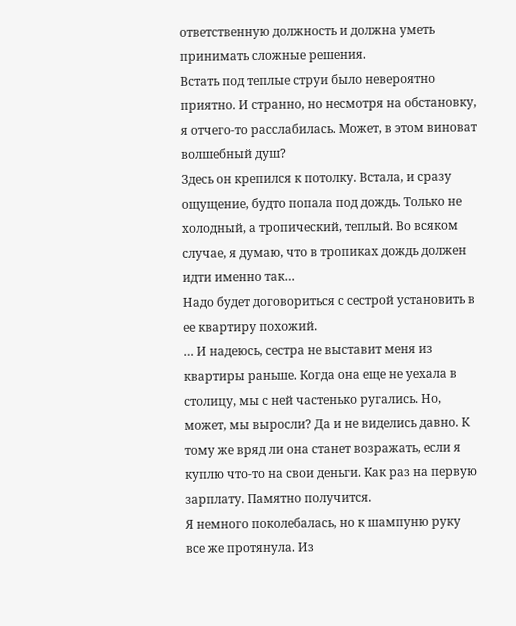ответственную должность и должна уметь принимать сложные решения.
Встать под теплые струи было невероятно приятно. И странно, но несмотря на обстановку, я отчего-то расслабилась. Может, в этом виноват волшебный душ?
Здесь он крепился к потолку. Встала, и сразу ощущение, будто попала под дождь. Только не холодный, а тропический, теплый. Во всяком случае, я думаю, что в тропиках дождь должен идти именно так…
Надо будет договориться с сестрой установить в ее квартиру похожий.
… И надеюсь, сестра не выставит меня из квартиры раньше. Когда она еще не уехала в столицу, мы с ней частенько ругались. Но, может, мы выросли? Да и не виделись давно. К тому же вряд ли она станет возражать, если я куплю что-то на свои деньги. Как раз на первую зарплату. Памятно получится.
Я немного поколебалась, но к шампуню руку все же протянула. Из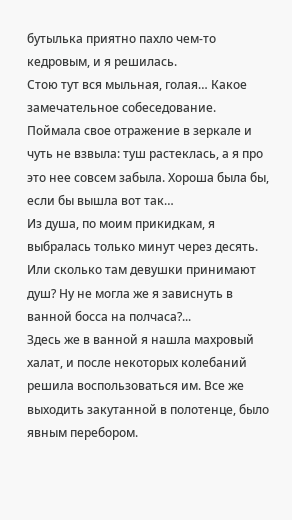бутылька приятно пахло чем-то кедровым, и я решилась.
Стою тут вся мыльная, голая… Какое замечательное собеседование.
Поймала свое отражение в зеркале и чуть не взвыла: туш растеклась, а я про это нее совсем забыла. Хороша была бы, если бы вышла вот так…
Из душа, по моим прикидкам, я выбралась только минут через десять. Или сколько там девушки принимают душ? Ну не могла же я зависнуть в ванной босса на полчаса?...
Здесь же в ванной я нашла махровый халат, и после некоторых колебаний решила воспользоваться им. Все же выходить закутанной в полотенце, было явным перебором.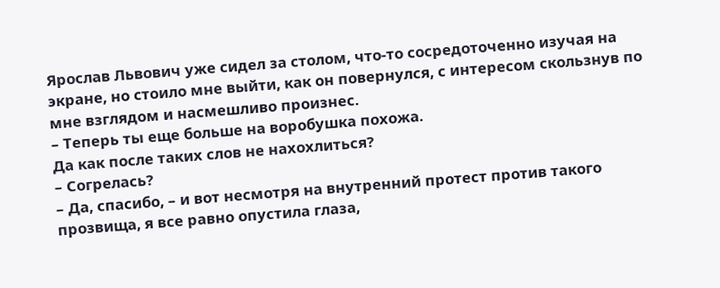Ярослав Львович уже сидел за столом, что-то сосредоточенно изучая на экране, но стоило мне выйти, как он повернулся, с интересом скользнув по мне взглядом и насмешливо произнес.
– Теперь ты еще больше на воробушка похожа.
Да как после таких слов не нахохлиться?
– Согрелась?
– Да, спасибо, – и вот несмотря на внутренний протест против такого прозвища, я все равно опустила глаза,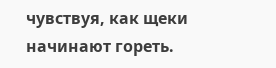чувствуя, как щеки начинают гореть.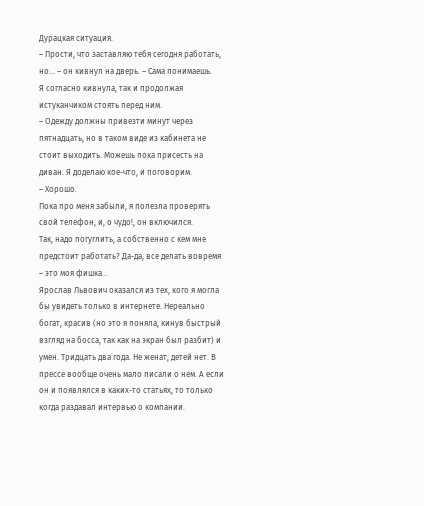Дурацкая ситуация.
– Прости, что заставляю тебя сегодня работать, но… – он кивнул на дверь. – Сама понимаешь.
Я согласно кивнула, так и продолжая истуканчиком стоять перед ним.
– Одежду должны привезти минут через пятнадцать, но в таком виде из кабинета не стоит выходить. Можешь пока присесть на диван. Я доделаю кое-что, и поговорим.
– Хорошо.
Пока про меня забыли, я полезла проверять свой телефон, и, о чудо!, он включился.
Так, надо погуглить, а собственно с кем мне предстоит работать? Да-да, все делать вовремя – это моя фишка…
Ярослав Львович оказался из тех, кого я могла бы увидеть только в интернете. Нереально богат, красив (но это я поняла, кинув быстрый взгляд на босса, так как на экран был разбит) и умен. Тридцать два года. Не женат, детей нет. В прессе вообще очень мало писали о нем. А если он и появлялся в каких-то статьях, то только когда раздавал интервью о компании.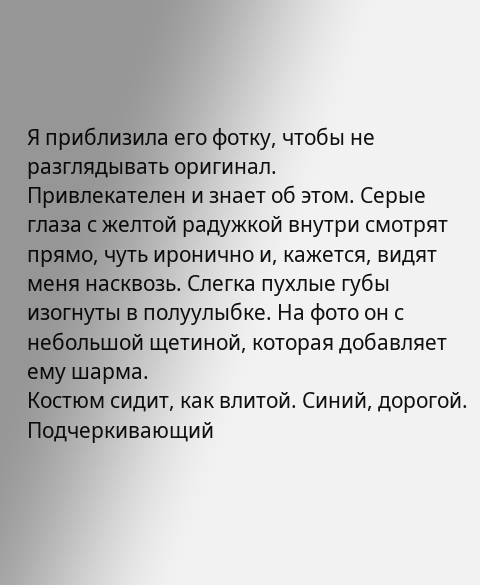Я приблизила его фотку, чтобы не разглядывать оригинал.
Привлекателен и знает об этом. Серые глаза с желтой радужкой внутри смотрят прямо, чуть иронично и, кажется, видят меня насквозь. Слегка пухлые губы изогнуты в полуулыбке. На фото он с небольшой щетиной, которая добавляет ему шарма.
Костюм сидит, как влитой. Синий, дорогой. Подчеркивающий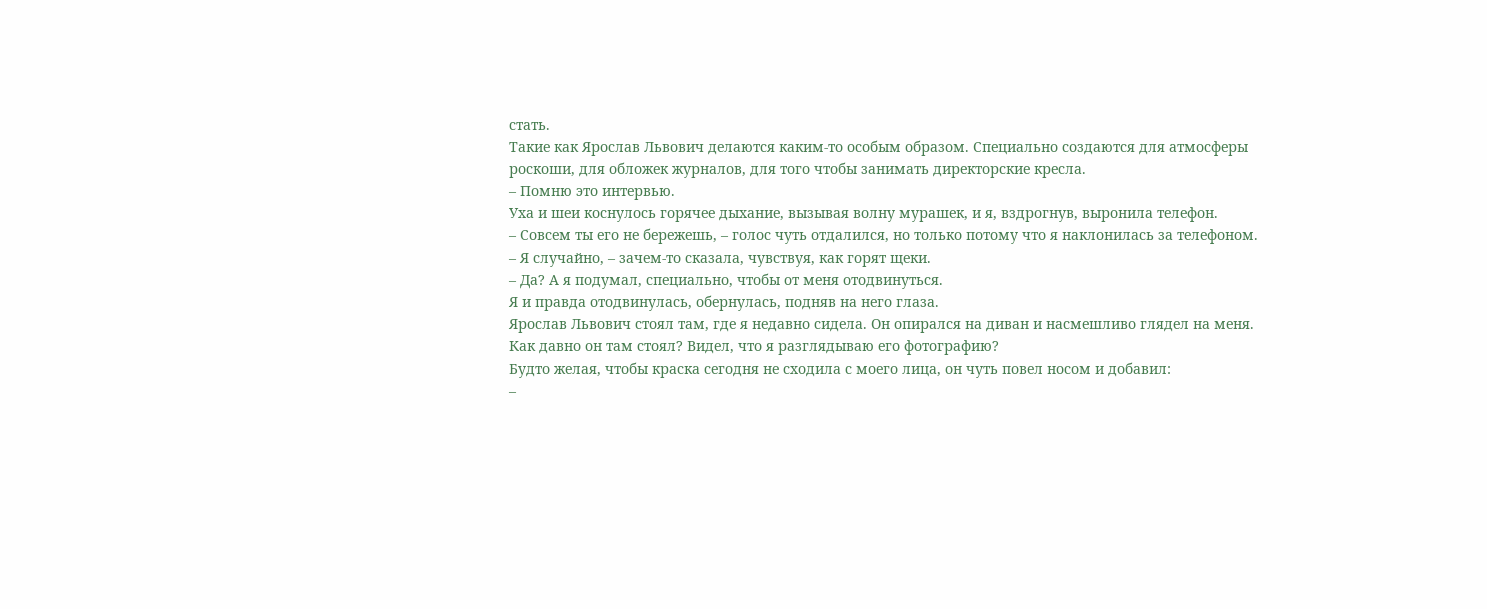стать.
Такие как Ярослав Львович делаются каким-то особым образом. Специально создаются для атмосферы роскоши, для обложек журналов, для того чтобы занимать директорские кресла.
– Помню это интервью.
Уха и шеи коснулось горячее дыхание, вызывая волну мурашек, и я, вздрогнув, выронила телефон.
– Совсем ты его не бережешь, – голос чуть отдалился, но только потому что я наклонилась за телефоном.
– Я случайно, – зачем-то сказала, чувствуя, как горят щеки.
– Да? А я подумал, специально, чтобы от меня отодвинуться.
Я и правда отодвинулась, обернулась, подняв на него глаза.
Ярослав Львович стоял там, где я недавно сидела. Он опирался на диван и насмешливо глядел на меня.
Как давно он там стоял? Видел, что я разглядываю его фотографию?
Будто желая, чтобы краска сегодня не сходила с моего лица, он чуть повел носом и добавил:
–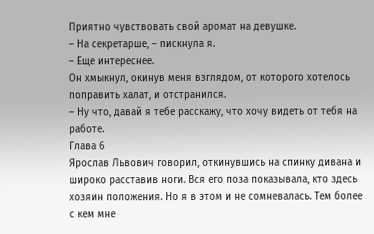Приятно чувствовать свой аромат на девушке.
– На секретарше, – пискнула я.
– Еще интереснее.
Он хмыкнул, окинув меня взглядом, от которого хотелось поправить халат, и отстранился.
– Ну что, давай я тебе расскажу, что хочу видеть от тебя на работе.
Глава 6
Ярослав Львович говорил, откинувшись на спинку дивана и широко расставив ноги. Вся его поза показывала, кто здесь хозяин положения. Но я в этом и не сомневалась. Тем более с кем мне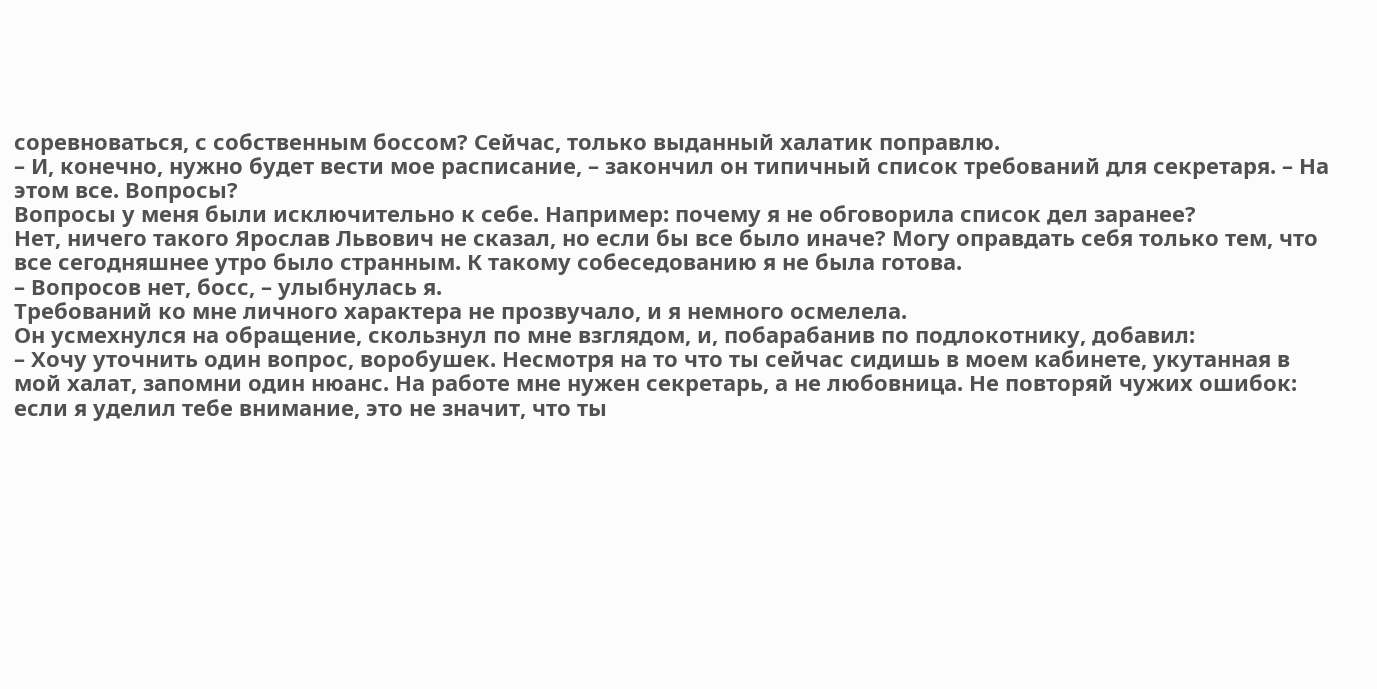соревноваться, с собственным боссом? Сейчас, только выданный халатик поправлю.
– И, конечно, нужно будет вести мое расписание, – закончил он типичный список требований для секретаря. – На этом все. Вопросы?
Вопросы у меня были исключительно к себе. Например: почему я не обговорила список дел заранее?
Нет, ничего такого Ярослав Львович не сказал, но если бы все было иначе? Могу оправдать себя только тем, что все сегодняшнее утро было странным. К такому собеседованию я не была готова.
– Вопросов нет, босс, – улыбнулась я.
Требований ко мне личного характера не прозвучало, и я немного осмелела.
Он усмехнулся на обращение, скользнул по мне взглядом, и, побарабанив по подлокотнику, добавил:
– Хочу уточнить один вопрос, воробушек. Несмотря на то что ты сейчас сидишь в моем кабинете, укутанная в мой халат, запомни один нюанс. На работе мне нужен секретарь, а не любовница. Не повторяй чужих ошибок: если я уделил тебе внимание, это не значит, что ты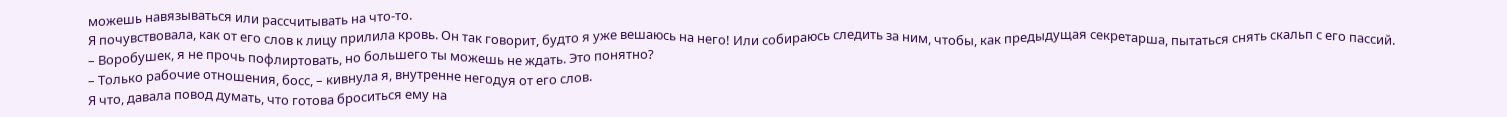можешь навязываться или рассчитывать на что-то.
Я почувствовала, как от его слов к лицу прилила кровь. Он так говорит, будто я уже вешаюсь на него! Или собираюсь следить за ним, чтобы, как предыдущая секретарша, пытаться снять скальп с его пассий.
– Воробушек, я не прочь пофлиртовать, но большего ты можешь не ждать. Это понятно?
– Только рабочие отношения, босс, – кивнула я, внутренне негодуя от его слов.
Я что, давала повод думать, что готова броситься ему на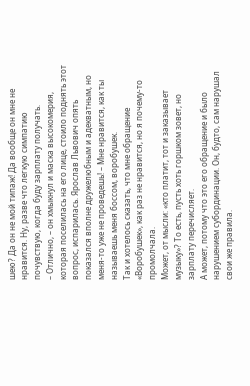шею? Да он не мой типаж! Да вообще он мне не нравится. Ну, разве что легкую симпатию почувствую, когда буду зарплату получать.
– Отлично, – он хмыкнул и маска высокомерия, которая поселилась на его лице, стоило поднять этот вопрос, испарилась. Ярослав Львович опять показался вполне дружелюбным и адекватным, но меня-то уже не проведешь! – Мне нравится, как ты называешь меня боссом, воробушек.
Так и хотелось сказать, что мне обращение «Воробушек», как раз не нравится, но я почему-то промолчала.
Может, от мысли: «кто платит, тот и заказывает музыку»? То есть, пусть хоть горшком зовет, но зарплату перечисляет.
А может, потому что это его обращение и было нарушением субординации. Он, будто, сам нарушал свои же правила.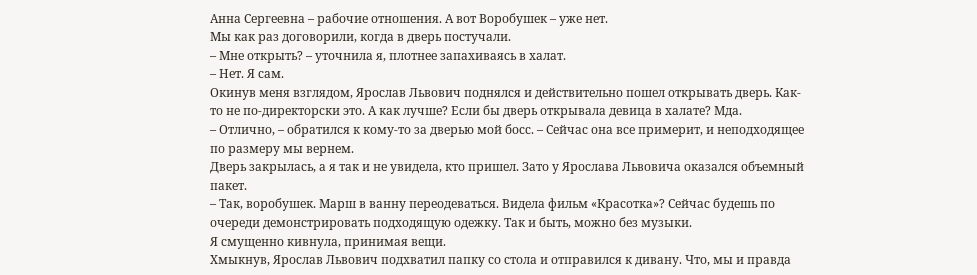Анна Сергеевна – рабочие отношения. А вот Воробушек – уже нет.
Мы как раз договорили, когда в дверь постучали.
– Мне открыть? – уточнила я, плотнее запахиваясь в халат.
– Нет. Я сам.
Окинув меня взглядом, Ярослав Львович поднялся и действительно пошел открывать дверь. Как-то не по-директорски это. А как лучше? Если бы дверь открывала девица в халате? Мда.
– Отлично, – обратился к кому-то за дверью мой босс. – Сейчас она все примерит, и неподходящее по размеру мы вернем.
Дверь закрылась, а я так и не увидела, кто пришел. Зато у Ярослава Львовича оказался объемный пакет.
– Так, воробушек. Марш в ванну переодеваться. Видела фильм «Красотка»? Сейчас будешь по очереди демонстрировать подходящую одежку. Так и быть, можно без музыки.
Я смущенно кивнула, принимая вещи.
Хмыкнув, Ярослав Львович подхватил папку со стола и отправился к дивану. Что, мы и правда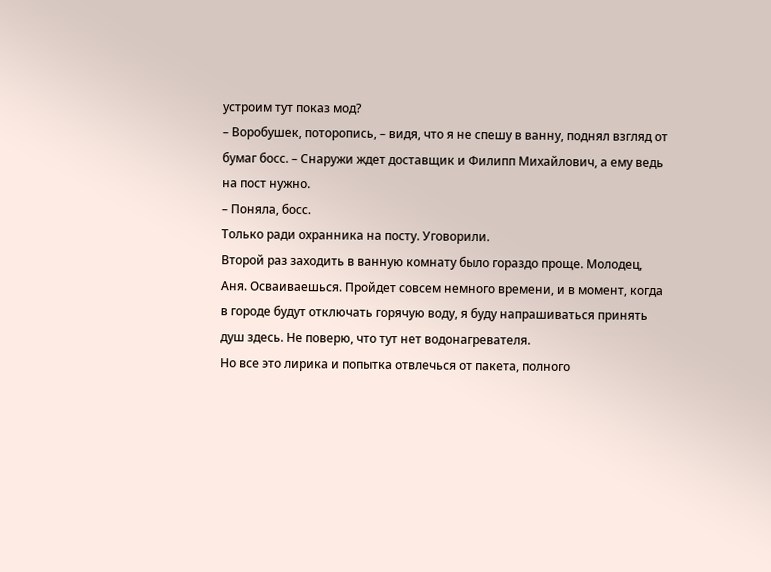устроим тут показ мод?
– Воробушек, поторопись, – видя, что я не спешу в ванну, поднял взгляд от бумаг босс. – Снаружи ждет доставщик и Филипп Михайлович, а ему ведь на пост нужно.
– Поняла, босс.
Только ради охранника на посту. Уговорили.
Второй раз заходить в ванную комнату было гораздо проще. Молодец, Аня. Осваиваешься. Пройдет совсем немного времени, и в момент, когда в городе будут отключать горячую воду, я буду напрашиваться принять душ здесь. Не поверю, что тут нет водонагревателя.
Но все это лирика и попытка отвлечься от пакета, полного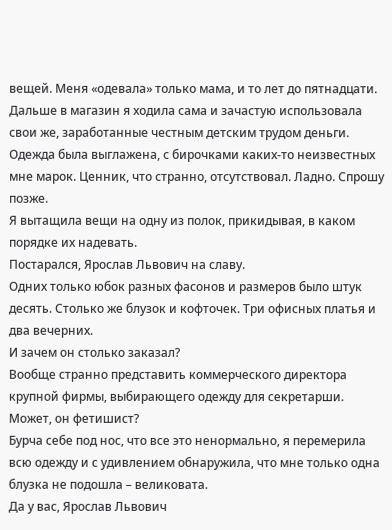вещей. Меня «одевала» только мама, и то лет до пятнадцати. Дальше в магазин я ходила сама и зачастую использовала свои же, заработанные честным детским трудом деньги.
Одежда была выглажена, с бирочками каких-то неизвестных мне марок. Ценник, что странно, отсутствовал. Ладно. Спрошу позже.
Я вытащила вещи на одну из полок, прикидывая, в каком порядке их надевать.
Постарался, Ярослав Львович на славу.
Одних только юбок разных фасонов и размеров было штук десять. Столько же блузок и кофточек. Три офисных платья и два вечерних.
И зачем он столько заказал?
Вообще странно представить коммерческого директора крупной фирмы, выбирающего одежду для секретарши. Может, он фетишист?
Бурча себе под нос, что все это ненормально, я перемерила всю одежду и с удивлением обнаружила, что мне только одна блузка не подошла – великовата.
Да у вас, Ярослав Львович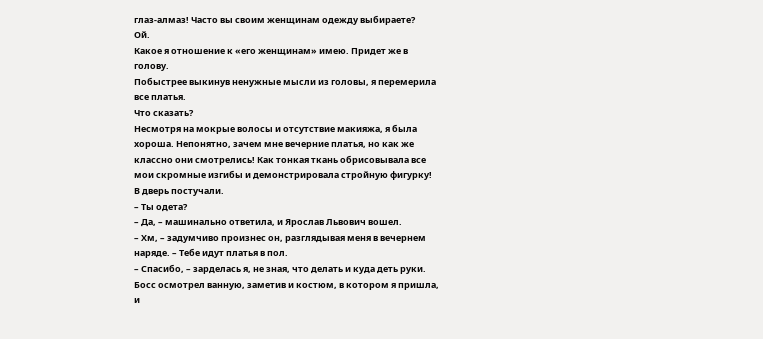глаз-алмаз! Часто вы своим женщинам одежду выбираете?
Ой.
Какое я отношение к «его женщинам» имею. Придет же в голову.
Побыстрее выкинув ненужные мысли из головы, я перемерила все платья.
Что сказать?
Несмотря на мокрые волосы и отсутствие макияжа, я была хороша. Непонятно, зачем мне вечерние платья, но как же классно они смотрелись! Как тонкая ткань обрисовывала все мои скромные изгибы и демонстрировала стройную фигурку!
В дверь постучали.
– Ты одета?
– Да, – машинально ответила, и Ярослав Львович вошел.
– Хм, – задумчиво произнес он, разглядывая меня в вечернем наряде. – Тебе идут платья в пол.
– Спасибо, – зарделась я, не зная, что делать и куда деть руки.
Босс осмотрел ванную, заметив и костюм, в котором я пришла, и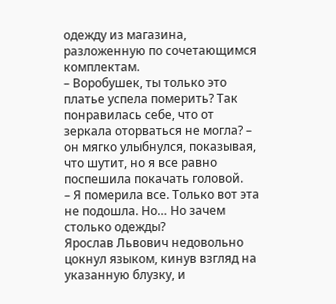одежду из магазина, разложенную по сочетающимся комплектам.
– Воробушек, ты только это платье успела померить? Так понравилась себе, что от зеркала оторваться не могла? – он мягко улыбнулся, показывая, что шутит, но я все равно поспешила покачать головой.
– Я померила все. Только вот эта не подошла. Но… Но зачем столько одежды?
Ярослав Львович недовольно цокнул языком, кинув взгляд на указанную блузку, и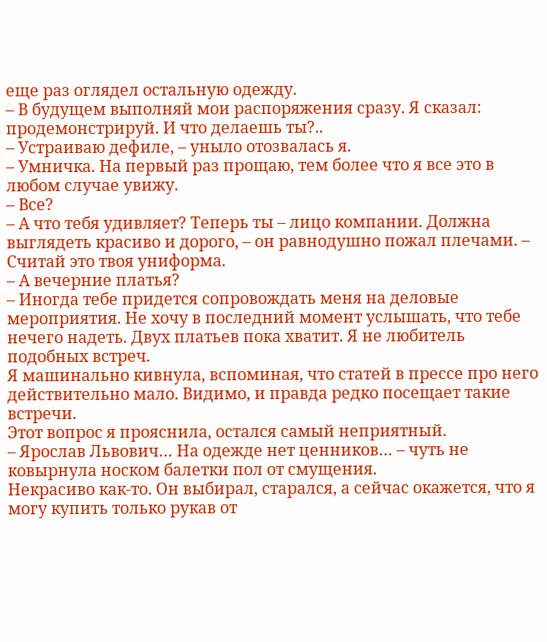еще раз оглядел остальную одежду.
– В будущем выполняй мои распоряжения сразу. Я сказал: продемонстрируй. И что делаешь ты?..
– Устраиваю дефиле, – уныло отозвалась я.
– Умничка. На первый раз прощаю, тем более что я все это в любом случае увижу.
– Все?
– А что тебя удивляет? Теперь ты – лицо компании. Должна выглядеть красиво и дорого, – он равнодушно пожал плечами. – Считай это твоя униформа.
– А вечерние платья?
– Иногда тебе придется сопровождать меня на деловые мероприятия. Не хочу в последний момент услышать, что тебе нечего надеть. Двух платьев пока хватит. Я не любитель подобных встреч.
Я машинально кивнула, вспоминая, что статей в прессе про него действительно мало. Видимо, и правда редко посещает такие встречи.
Этот вопрос я прояснила, остался самый неприятный.
– Ярослав Львович… На одежде нет ценников… – чуть не ковырнула носком балетки пол от смущения.
Некрасиво как-то. Он выбирал, старался, а сейчас окажется, что я могу купить только рукав от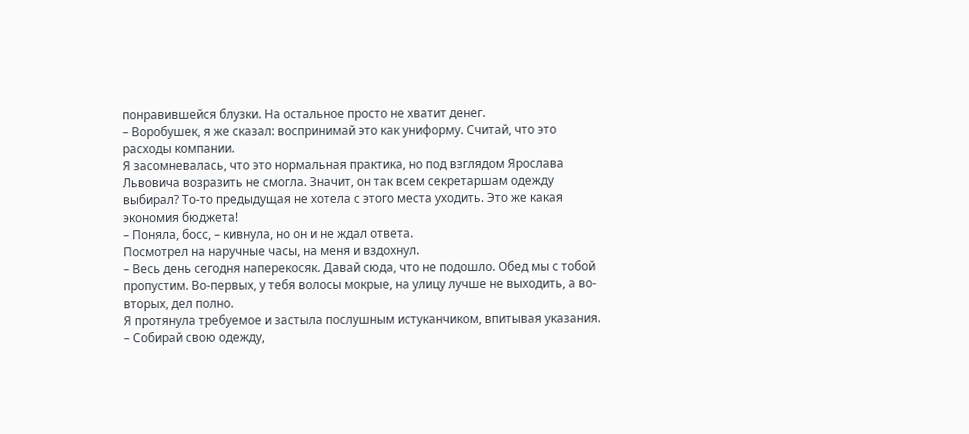понравившейся блузки. На остальное просто не хватит денег.
– Воробушек, я же сказал: воспринимай это как униформу. Считай, что это расходы компании.
Я засомневалась, что это нормальная практика, но под взглядом Ярослава Львовича возразить не смогла. Значит, он так всем секретаршам одежду выбирал? То-то предыдущая не хотела с этого места уходить. Это же какая экономия бюджета!
– Поняла, босс, – кивнула, но он и не ждал ответа.
Посмотрел на наручные часы, на меня и вздохнул.
– Весь день сегодня наперекосяк. Давай сюда, что не подошло. Обед мы с тобой пропустим. Во-первых, у тебя волосы мокрые, на улицу лучше не выходить, а во-вторых, дел полно.
Я протянула требуемое и застыла послушным истуканчиком, впитывая указания.
– Собирай свою одежду,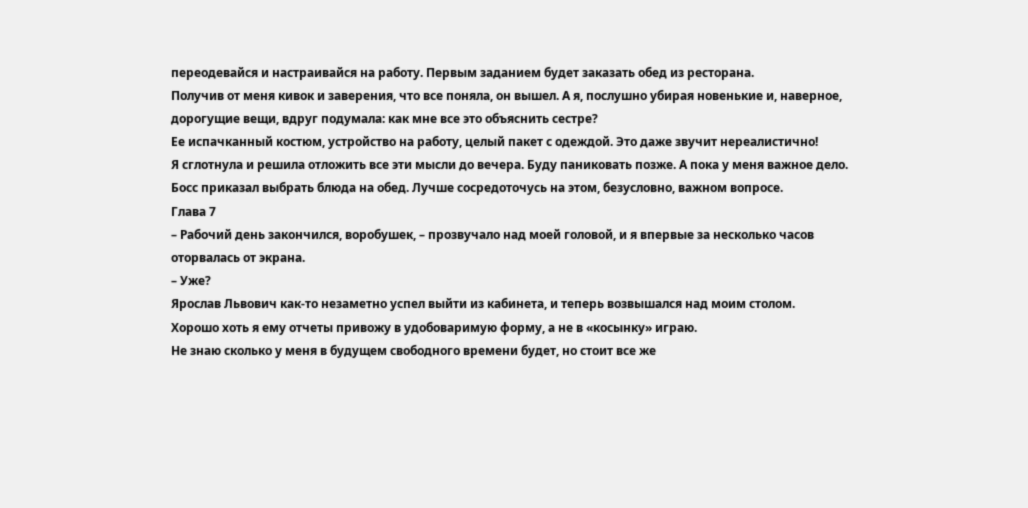переодевайся и настраивайся на работу. Первым заданием будет заказать обед из ресторана.
Получив от меня кивок и заверения, что все поняла, он вышел. А я, послушно убирая новенькие и, наверное, дорогущие вещи, вдруг подумала: как мне все это объяснить сестре?
Ее испачканный костюм, устройство на работу, целый пакет с одеждой. Это даже звучит нереалистично!
Я сглотнула и решила отложить все эти мысли до вечера. Буду паниковать позже. А пока у меня важное дело. Босс приказал выбрать блюда на обед. Лучше сосредоточусь на этом, безусловно, важном вопросе.
Глава 7
– Рабочий день закончился, воробушек, – прозвучало над моей головой, и я впервые за несколько часов оторвалась от экрана.
– Уже?
Ярослав Львович как-то незаметно успел выйти из кабинета, и теперь возвышался над моим столом.
Хорошо хоть я ему отчеты привожу в удобоваримую форму, а не в «косынку» играю.
Не знаю сколько у меня в будущем свободного времени будет, но стоит все же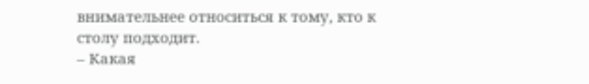внимательнее относиться к тому, кто к столу подходит.
– Какая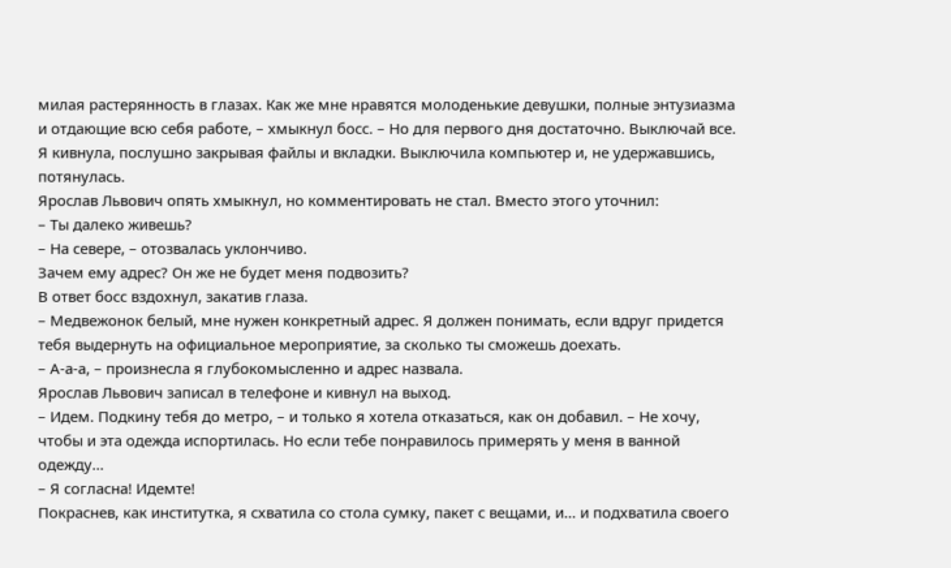милая растерянность в глазах. Как же мне нравятся молоденькие девушки, полные энтузиазма и отдающие всю себя работе, – хмыкнул босс. – Но для первого дня достаточно. Выключай все.
Я кивнула, послушно закрывая файлы и вкладки. Выключила компьютер и, не удержавшись, потянулась.
Ярослав Львович опять хмыкнул, но комментировать не стал. Вместо этого уточнил:
– Ты далеко живешь?
– На севере, – отозвалась уклончиво.
Зачем ему адрес? Он же не будет меня подвозить?
В ответ босс вздохнул, закатив глаза.
– Медвежонок белый, мне нужен конкретный адрес. Я должен понимать, если вдруг придется тебя выдернуть на официальное мероприятие, за сколько ты сможешь доехать.
– А-а-а, – произнесла я глубокомысленно и адрес назвала.
Ярослав Львович записал в телефоне и кивнул на выход.
– Идем. Подкину тебя до метро, – и только я хотела отказаться, как он добавил. – Не хочу, чтобы и эта одежда испортилась. Но если тебе понравилось примерять у меня в ванной одежду…
– Я согласна! Идемте!
Покраснев, как институтка, я схватила со стола сумку, пакет с вещами, и… и подхватила своего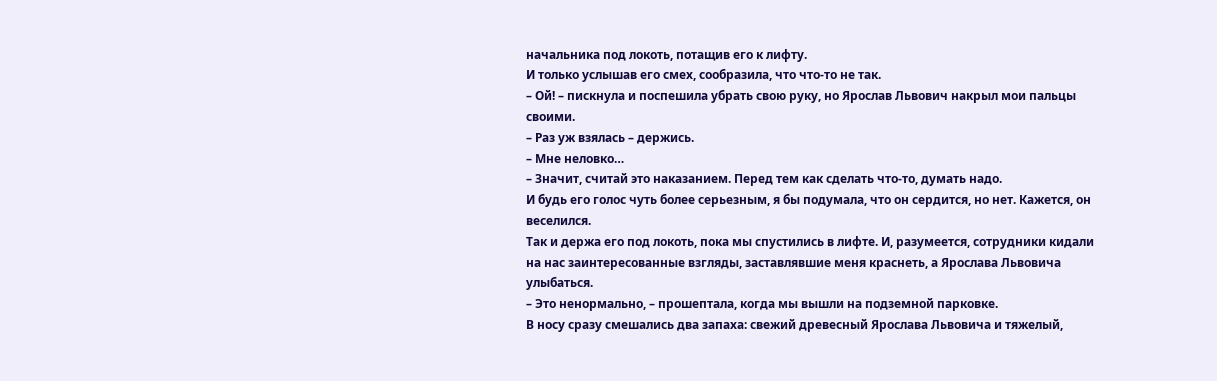начальника под локоть, потащив его к лифту.
И только услышав его смех, сообразила, что что-то не так.
– Ой! – пискнула и поспешила убрать свою руку, но Ярослав Львович накрыл мои пальцы своими.
– Раз уж взялась – держись.
– Мне неловко…
– Значит, считай это наказанием. Перед тем как сделать что-то, думать надо.
И будь его голос чуть более серьезным, я бы подумала, что он сердится, но нет. Кажется, он веселился.
Так и держа его под локоть, пока мы спустились в лифте. И, разумеется, сотрудники кидали на нас заинтересованные взгляды, заставлявшие меня краснеть, а Ярослава Львовича улыбаться.
– Это ненормально, – прошептала, когда мы вышли на подземной парковке.
В носу сразу смешались два запаха: свежий древесный Ярослава Львовича и тяжелый,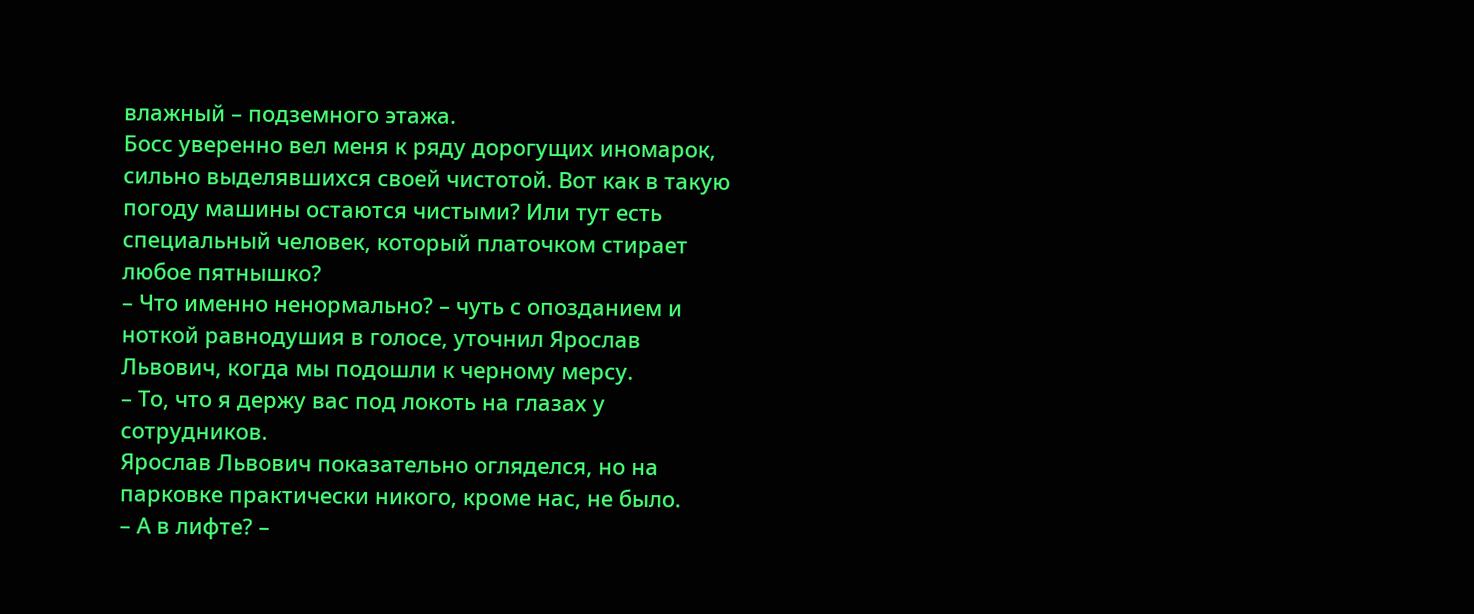влажный – подземного этажа.
Босс уверенно вел меня к ряду дорогущих иномарок, сильно выделявшихся своей чистотой. Вот как в такую погоду машины остаются чистыми? Или тут есть специальный человек, который платочком стирает любое пятнышко?
– Что именно ненормально? – чуть с опозданием и ноткой равнодушия в голосе, уточнил Ярослав Львович, когда мы подошли к черному мерсу.
– То, что я держу вас под локоть на глазах у сотрудников.
Ярослав Львович показательно огляделся, но на парковке практически никого, кроме нас, не было.
– А в лифте? –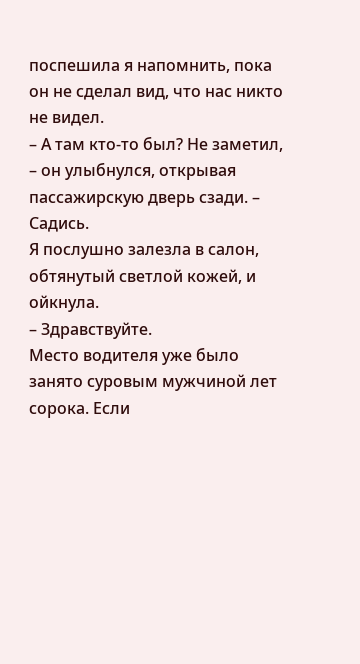поспешила я напомнить, пока он не сделал вид, что нас никто не видел.
– А там кто-то был? Не заметил, – он улыбнулся, открывая пассажирскую дверь сзади. – Садись.
Я послушно залезла в салон, обтянутый светлой кожей, и ойкнула.
– Здравствуйте.
Место водителя уже было занято суровым мужчиной лет сорока. Если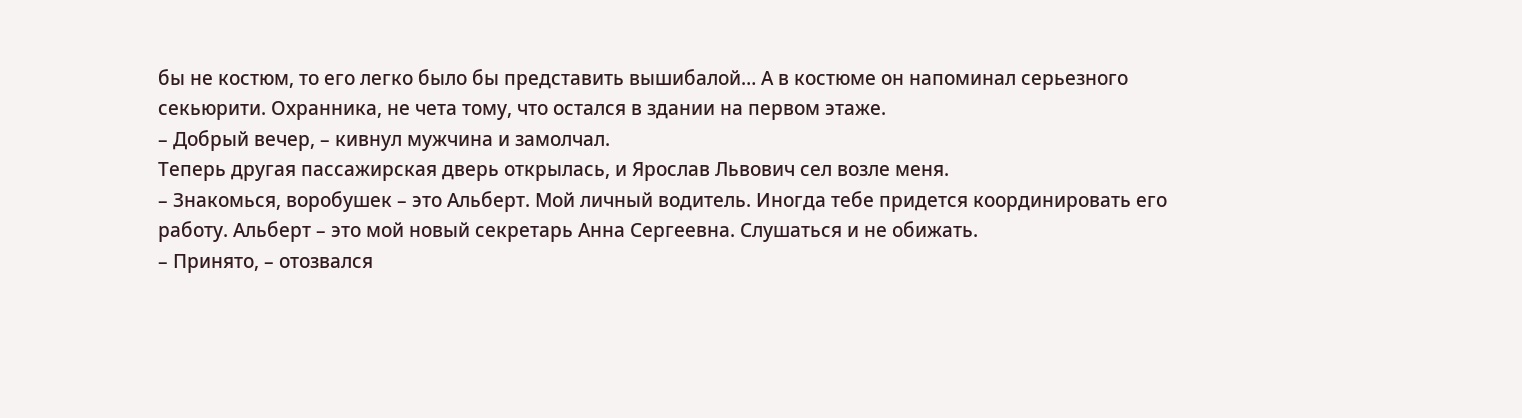бы не костюм, то его легко было бы представить вышибалой… А в костюме он напоминал серьезного секьюрити. Охранника, не чета тому, что остался в здании на первом этаже.
– Добрый вечер, – кивнул мужчина и замолчал.
Теперь другая пассажирская дверь открылась, и Ярослав Львович сел возле меня.
– Знакомься, воробушек – это Альберт. Мой личный водитель. Иногда тебе придется координировать его работу. Альберт – это мой новый секретарь Анна Сергеевна. Слушаться и не обижать.
– Принято, – отозвался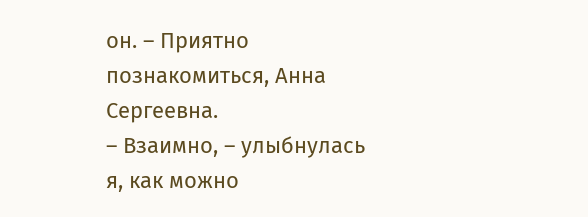он. – Приятно познакомиться, Анна Сергеевна.
– Взаимно, – улыбнулась я, как можно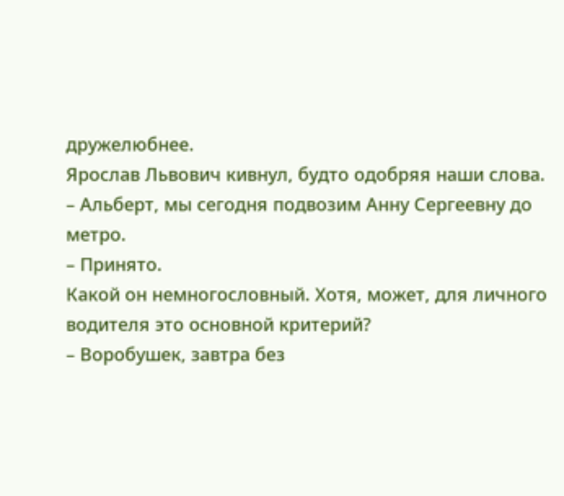дружелюбнее.
Ярослав Львович кивнул, будто одобряя наши слова.
– Альберт, мы сегодня подвозим Анну Сергеевну до метро.
– Принято.
Какой он немногословный. Хотя, может, для личного водителя это основной критерий?
– Воробушек, завтра без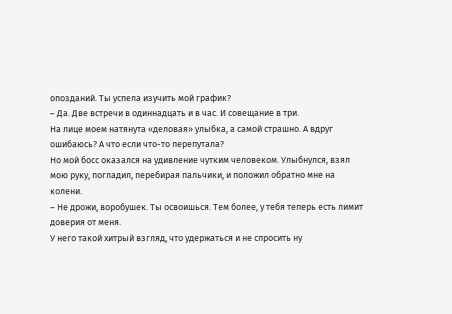опозданий. Ты успела изучить мой график?
– Да. Две встречи в одиннадцать и в час. И совещание в три.
На лице моем натянута «деловая» улыбка, а самой страшно. А вдруг ошибаюсь? А что если что-то перепутала?
Но мой босс оказался на удивление чутким человеком. Улыбнулся, взял мою руку, погладил, перебирая пальчики, и положил обратно мне на колени.
– Не дрожи, воробушек. Ты освоишься. Тем более, у тебя теперь есть лимит доверия от меня.
У него такой хитрый взгляд, что удержаться и не спросить ну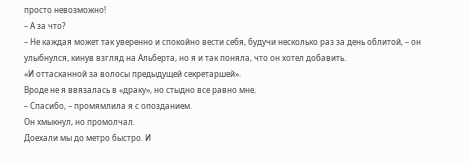просто невозможно!
– А за что?
– Не каждая может так уверенно и спокойно вести себя, будучи несколько раз за день облитой, – он улыбнулся, кинув взгляд на Альберта, но я и так поняла, что он хотел добавить.
«И оттасканной за волосы предыдущей секретаршей».
Вроде не я ввязалась в «драку», но стыдно все равно мне.
– Спасибо, – промямлила я с опозданием.
Он хмыкнул, но промолчал.
Доехали мы до метро быстро. И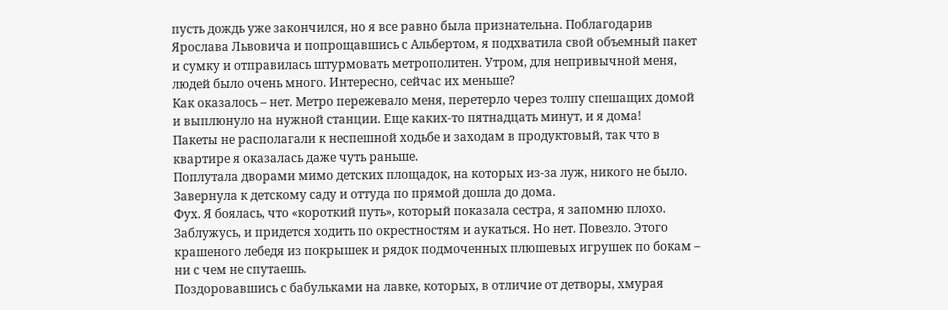пусть дождь уже закончился, но я все равно была признательна. Поблагодарив Ярослава Львовича и попрощавшись с Альбертом, я подхватила свой объемный пакет и сумку и отправилась штурмовать метрополитен. Утром, для непривычной меня, людей было очень много. Интересно, сейчас их меньше?
Как оказалось – нет. Метро пережевало меня, перетерло через толпу спешащих домой и выплюнуло на нужной станции. Еще каких-то пятнадцать минут, и я дома!
Пакеты не располагали к неспешной ходьбе и заходам в продуктовый, так что в квартире я оказалась даже чуть раньше.
Поплутала дворами мимо детских площадок, на которых из-за луж, никого не было. Завернула к детскому саду и оттуда по прямой дошла до дома.
Фух. Я боялась, что «короткий путь», который показала сестра, я запомню плохо. Заблужусь, и придется ходить по окрестностям и аукаться. Но нет. Повезло. Этого крашеного лебедя из покрышек и рядок подмоченных плюшевых игрушек по бокам – ни с чем не спутаешь.
Поздоровавшись с бабульками на лавке, которых, в отличие от детворы, хмурая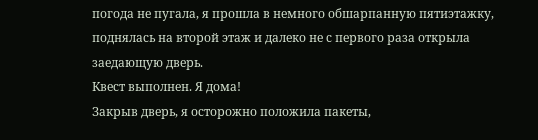погода не пугала, я прошла в немного обшарпанную пятиэтажку, поднялась на второй этаж и далеко не с первого раза открыла заедающую дверь.
Квест выполнен. Я дома!
Закрыв дверь, я осторожно положила пакеты,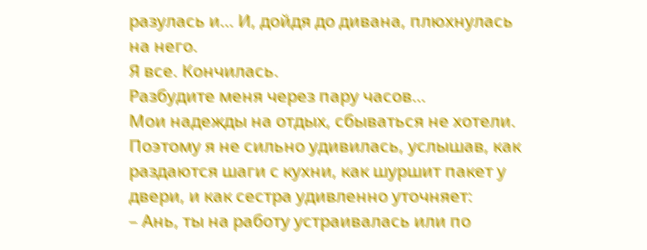разулась и… И, дойдя до дивана, плюхнулась на него.
Я все. Кончилась.
Разбудите меня через пару часов…
Мои надежды на отдых, сбываться не хотели. Поэтому я не сильно удивилась, услышав, как раздаются шаги с кухни, как шуршит пакет у двери, и как сестра удивленно уточняет:
– Ань, ты на работу устраивалась или по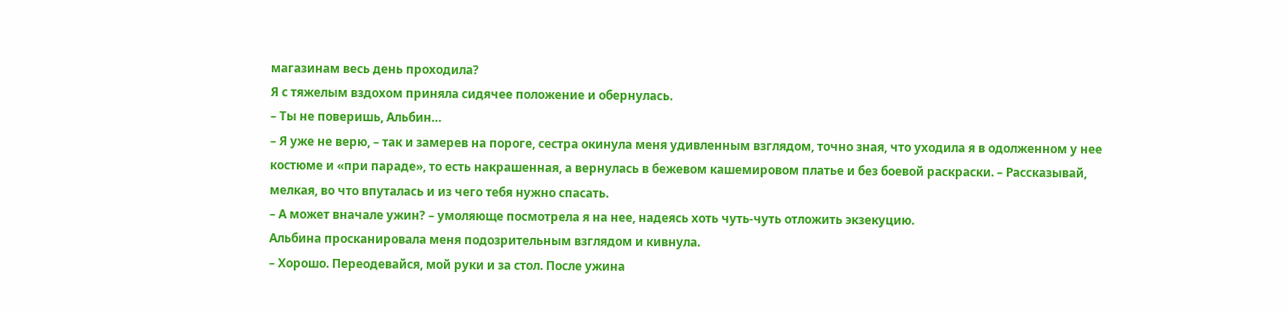магазинам весь день проходила?
Я с тяжелым вздохом приняла сидячее положение и обернулась.
– Ты не поверишь, Альбин…
– Я уже не верю, – так и замерев на пороге, сестра окинула меня удивленным взглядом, точно зная, что уходила я в одолженном у нее костюме и «при параде», то есть накрашенная, а вернулась в бежевом кашемировом платье и без боевой раскраски. – Рассказывай, мелкая, во что впуталась и из чего тебя нужно спасать.
– А может вначале ужин? – умоляюще посмотрела я на нее, надеясь хоть чуть-чуть отложить экзекуцию.
Альбина просканировала меня подозрительным взглядом и кивнула.
– Хорошо. Переодевайся, мой руки и за стол. После ужина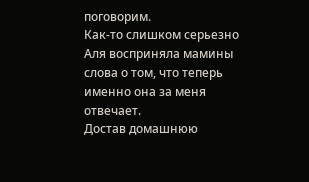поговорим.
Как-то слишком серьезно Аля восприняла мамины слова о том, что теперь именно она за меня отвечает.
Достав домашнюю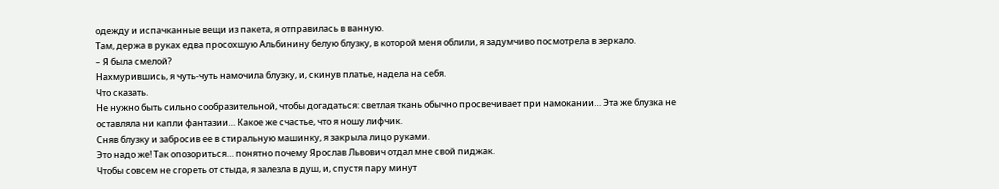одежду и испачканные вещи из пакета, я отправилась в ванную.
Там, держа в руках едва просохшую Альбинину белую блузку, в которой меня облили, я задумчиво посмотрела в зеркало.
– Я была смелой?
Нахмурившись, я чуть-чуть намочила блузку, и, скинув платье, надела на себя.
Что сказать.
Не нужно быть сильно сообразительной, чтобы догадаться: светлая ткань обычно просвечивает при намокании… Эта же блузка не оставляла ни капли фантазии… Какое же счастье, что я ношу лифчик.
Сняв блузку и забросив ее в стиральную машинку, я закрыла лицо руками.
Это надо же! Так опозориться… понятно почему Ярослав Львович отдал мне свой пиджак.
Чтобы совсем не сгореть от стыда, я залезла в душ, и, спустя пару минут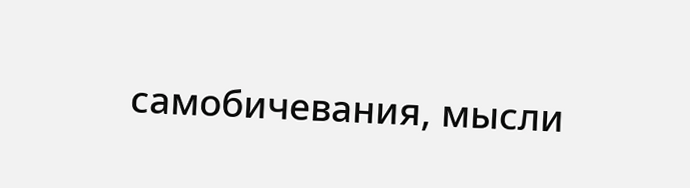самобичевания, мысли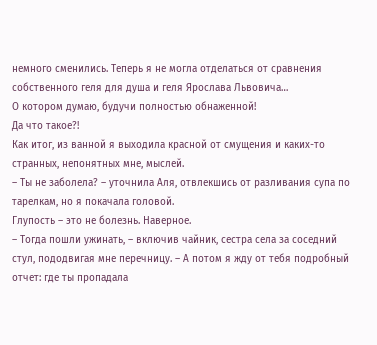немного сменились. Теперь я не могла отделаться от сравнения собственного геля для душа и геля Ярослава Львовича…
О котором думаю, будучи полностью обнаженной!
Да что такое?!
Как итог, из ванной я выходила красной от смущения и каких-то странных, непонятных мне, мыслей.
– Ты не заболела? – уточнила Аля, отвлекшись от разливания супа по тарелкам, но я покачала головой.
Глупость – это не болезнь. Наверное.
– Тогда пошли ужинать, – включив чайник, сестра села за соседний стул, пододвигая мне перечницу. – А потом я жду от тебя подробный отчет: где ты пропадала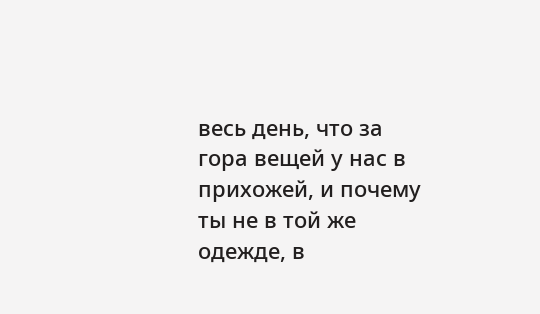весь день, что за гора вещей у нас в прихожей, и почему ты не в той же одежде, в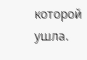которой ушла.